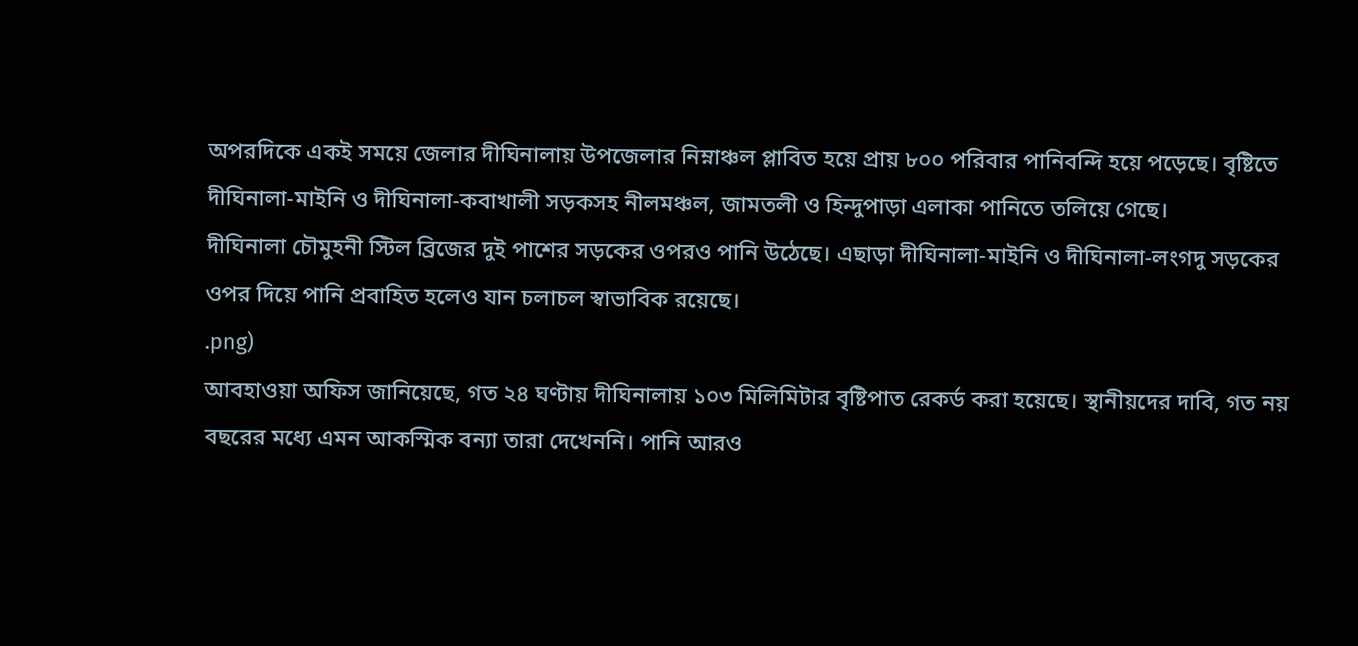অপরদিকে একই সময়ে জেলার দীঘিনালায় উপজেলার নিম্নাঞ্চল প্লাবিত হয়ে প্রায় ৮০০ পরিবার পানিবন্দি হয়ে পড়েছে। বৃষ্টিতে দীঘিনালা-মাইনি ও দীঘিনালা-কবাখালী সড়কসহ নীলমঞ্চল, জামতলী ও হিন্দুপাড়া এলাকা পানিতে তলিয়ে গেছে।
দীঘিনালা চৌমুহনী স্টিল ব্রিজের দুই পাশের সড়কের ওপরও পানি উঠেছে। এছাড়া দীঘিনালা-মাইনি ও দীঘিনালা-লংগদু সড়কের ওপর দিয়ে পানি প্রবাহিত হলেও যান চলাচল স্বাভাবিক রয়েছে।
.png)
আবহাওয়া অফিস জানিয়েছে, গত ২৪ ঘণ্টায় দীঘিনালায় ১০৩ মিলিমিটার বৃষ্টিপাত রেকর্ড করা হয়েছে। স্থানীয়দের দাবি, গত নয় বছরের মধ্যে এমন আকস্মিক বন্যা তারা দেখেননি। পানি আরও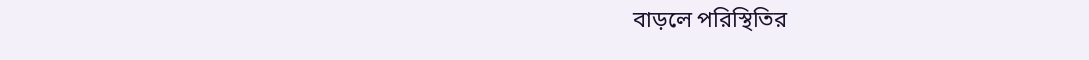বাড়লে পরিস্থিতির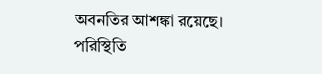অবনতির আশঙ্কা রয়েছে। পরিস্থিতি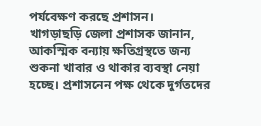পর্যবেক্ষণ করছে প্রশাসন।
খাগড়াছড়ি জেলা প্রশাসক জানান, আকস্মিক বন্যায় ক্ষতিগ্রস্থতে জন্য শুকনা খাবার ও থাকার ব্যবস্থা নেয়া হচ্ছে। প্রশাসনেন পক্ষ থেকে দুর্গতদের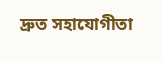দ্রুত সহাযোগীতা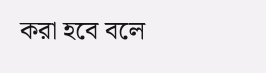করা হবে বলে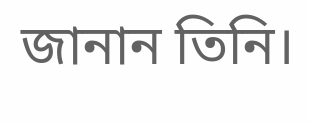জানান তিনি।